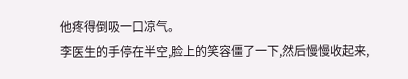他疼得倒吸一口凉气。
李医生的手停在半空,脸上的笑容僵了一下,然后慢慢收起来,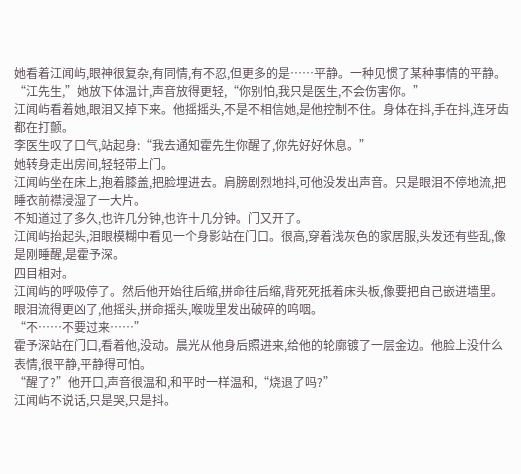她看着江闻屿,眼神很复杂,有同情,有不忍,但更多的是……平静。一种见惯了某种事情的平静。
“江先生,”她放下体温计,声音放得更轻,“你别怕,我只是医生,不会伤害你。”
江闻屿看着她,眼泪又掉下来。他摇摇头,不是不相信她,是他控制不住。身体在抖,手在抖,连牙齿都在打颤。
李医生叹了口气,站起身:“我去通知霍先生你醒了,你先好好休息。”
她转身走出房间,轻轻带上门。
江闻屿坐在床上,抱着膝盖,把脸埋进去。肩膀剧烈地抖,可他没发出声音。只是眼泪不停地流,把睡衣前襟浸湿了一大片。
不知道过了多久,也许几分钟,也许十几分钟。门又开了。
江闻屿抬起头,泪眼模糊中看见一个身影站在门口。很高,穿着浅灰色的家居服,头发还有些乱,像是刚睡醒,是霍予深。
四目相对。
江闻屿的呼吸停了。然后他开始往后缩,拼命往后缩,背死死抵着床头板,像要把自己嵌进墙里。眼泪流得更凶了,他摇头,拼命摇头,喉咙里发出破碎的呜咽。
“不……不要过来……”
霍予深站在门口,看着他,没动。晨光从他身后照进来,给他的轮廓镀了一层金边。他脸上没什么表情,很平静,平静得可怕。
“醒了?”他开口,声音很温和,和平时一样温和,“烧退了吗?”
江闻屿不说话,只是哭,只是抖。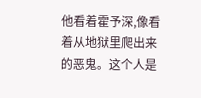他看着霍予深,像看着从地狱里爬出来的恶鬼。这个人是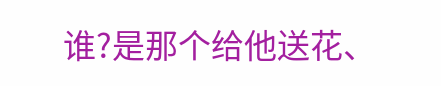谁?是那个给他送花、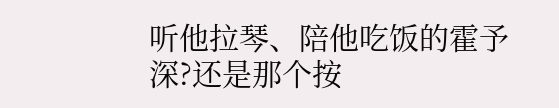听他拉琴、陪他吃饭的霍予深?还是那个按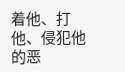着他、打他、侵犯他的恶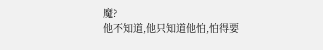魔?
他不知道,他只知道他怕,怕得要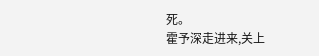死。
霍予深走进来,关上